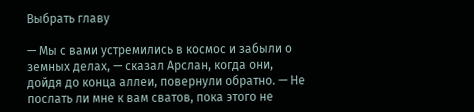Выбрать главу

— Мы с вами устремились в космос и забыли о земных делах, — сказал Арслан, когда они, дойдя до конца аллеи, повернули обратно. — Не послать ли мне к вам сватов, пока этого не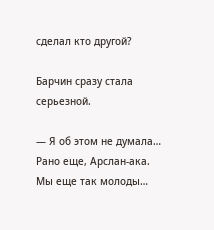сделал кто другой?

Барчин сразу стала серьезной.

— Я об этом не думала… Рано еще, Арслан-ака. Мы еще так молоды…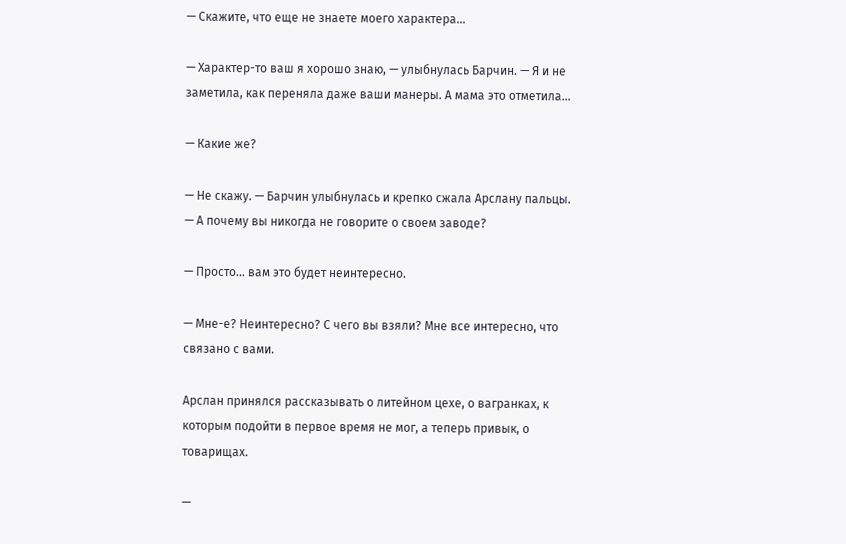— Скажите, что еще не знаете моего характера…

— Характер-то ваш я хорошо знаю, — улыбнулась Барчин. — Я и не заметила, как переняла даже ваши манеры. А мама это отметила…

— Какие же?

— Не скажу. — Барчин улыбнулась и крепко сжала Арслану пальцы. — А почему вы никогда не говорите о своем заводе?

— Просто… вам это будет неинтересно.

— Мне-е? Неинтересно? С чего вы взяли? Мне все интересно, что связано с вами.

Арслан принялся рассказывать о литейном цехе, о вагранках, к которым подойти в первое время не мог, а теперь привык, о товарищах.

—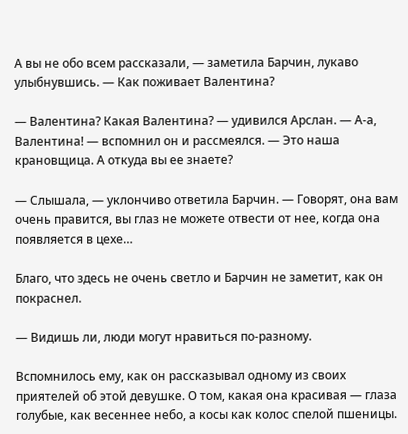А вы не обо всем рассказали, — заметила Барчин, лукаво улыбнувшись. — Как поживает Валентина?

— Валентина? Какая Валентина? — удивился Арслан. — А-а, Валентина! — вспомнил он и рассмеялся. — Это наша крановщица. А откуда вы ее знаете?

— Слышала, — уклончиво ответила Барчин. — Говорят, она вам очень правится, вы глаз не можете отвести от нее, когда она появляется в цехе…

Благо, что здесь не очень светло и Барчин не заметит, как он покраснел.

— Видишь ли, люди могут нравиться по-разному.

Вспомнилось ему, как он рассказывал одному из своих приятелей об этой девушке. О том, какая она красивая — глаза голубые, как весеннее небо, а косы как колос спелой пшеницы.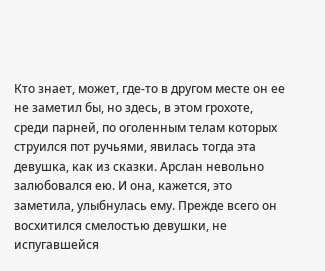Кто знает, может, где-то в другом месте он ее не заметил бы, но здесь, в этом грохоте, среди парней, по оголенным телам которых струился пот ручьями, явилась тогда эта девушка, как из сказки. Арслан невольно залюбовался ею. И она, кажется, это заметила, улыбнулась ему. Прежде всего он восхитился смелостью девушки, не испугавшейся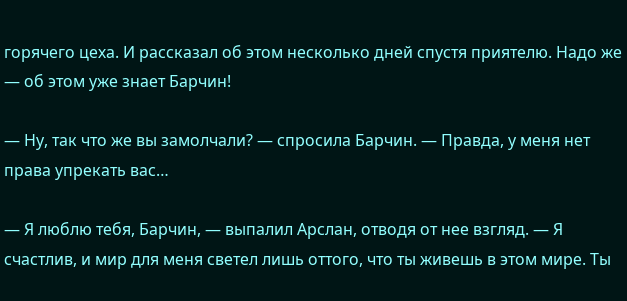горячего цеха. И рассказал об этом несколько дней спустя приятелю. Надо же — об этом уже знает Барчин!

— Ну, так что же вы замолчали? — спросила Барчин. — Правда, у меня нет права упрекать вас…

— Я люблю тебя, Барчин, — выпалил Арслан, отводя от нее взгляд. — Я счастлив, и мир для меня светел лишь оттого, что ты живешь в этом мире. Ты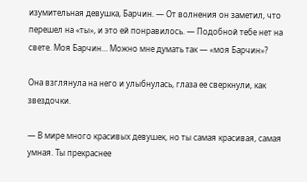изумительная девушка, Барчин. — От волнения он заметил, что перешел на «ты», и это ей понравилось. — Подобной тебе нет на свете. Моя Барчин… Можно мне думать так — «моя Барчин»?

Она взглянула на него и улыбнулась, глаза ее сверкнули, как звездочки.

— В мире много красивых девушек, но ты самая красивая, самая умная. Ты прекраснее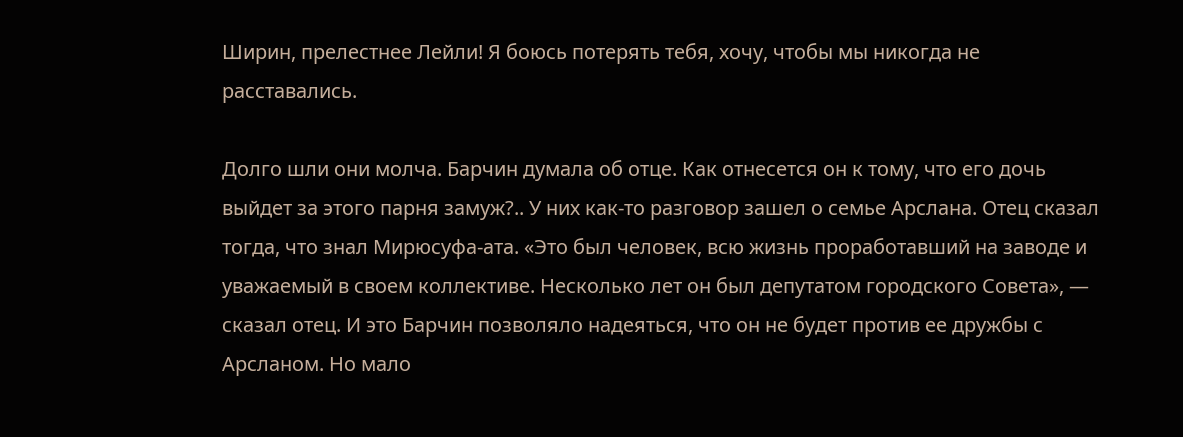Ширин, прелестнее Лейли! Я боюсь потерять тебя, хочу, чтобы мы никогда не расставались.

Долго шли они молча. Барчин думала об отце. Как отнесется он к тому, что его дочь выйдет за этого парня замуж?.. У них как-то разговор зашел о семье Арслана. Отец сказал тогда, что знал Мирюсуфа-ата. «Это был человек, всю жизнь проработавший на заводе и уважаемый в своем коллективе. Несколько лет он был депутатом городского Совета», — сказал отец. И это Барчин позволяло надеяться, что он не будет против ее дружбы с Арсланом. Но мало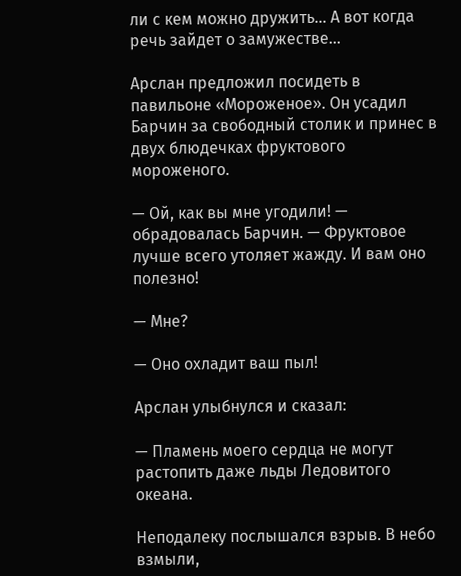ли с кем можно дружить… А вот когда речь зайдет о замужестве…

Арслан предложил посидеть в павильоне «Мороженое». Он усадил Барчин за свободный столик и принес в двух блюдечках фруктового мороженого.

— Ой, как вы мне угодили! — обрадовалась Барчин. — Фруктовое лучше всего утоляет жажду. И вам оно полезно!

— Мне?

— Оно охладит ваш пыл!

Арслан улыбнулся и сказал:

— Пламень моего сердца не могут растопить даже льды Ледовитого океана.

Неподалеку послышался взрыв. В небо взмыли,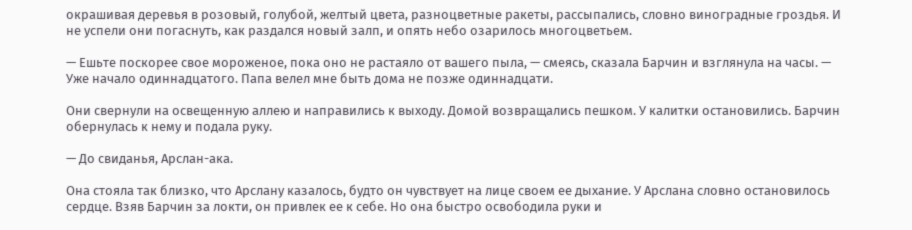окрашивая деревья в розовый, голубой, желтый цвета, разноцветные ракеты, рассыпались, словно виноградные гроздья. И не успели они погаснуть, как раздался новый залп, и опять небо озарилось многоцветьем.

— Ешьте поскорее свое мороженое, пока оно не растаяло от вашего пыла, — смеясь, сказала Барчин и взглянула на часы. — Уже начало одиннадцатого. Папа велел мне быть дома не позже одиннадцати.

Они свернули на освещенную аллею и направились к выходу. Домой возвращались пешком. У калитки остановились. Барчин обернулась к нему и подала руку.

— До свиданья, Арслан-ака.

Она стояла так близко, что Арслану казалось, будто он чувствует на лице своем ее дыхание. У Арслана словно остановилось сердце. Взяв Барчин за локти, он привлек ее к себе. Но она быстро освободила руки и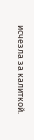исчезла за калиткой.